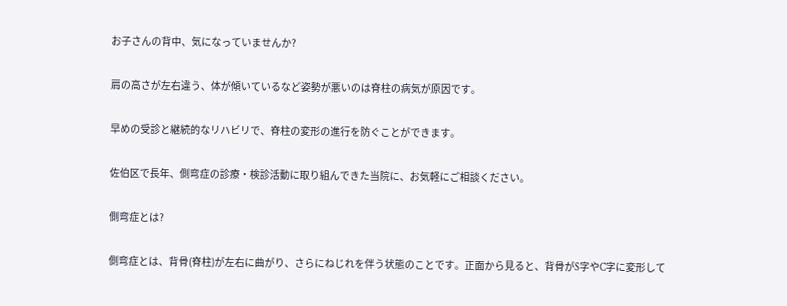お子さんの背中、気になっていませんか?

肩の高さが左右違う、体が傾いているなど姿勢が悪いのは脊柱の病気が原因です。

早めの受診と継続的なリハビリで、脊柱の変形の進行を防ぐことができます。

佐伯区で長年、側弯症の診療・検診活動に取り組んできた当院に、お気軽にご相談ください。

側弯症とは?

側弯症とは、背骨(脊柱)が左右に曲がり、さらにねじれを伴う状態のことです。正面から見ると、背骨がS字やC字に変形して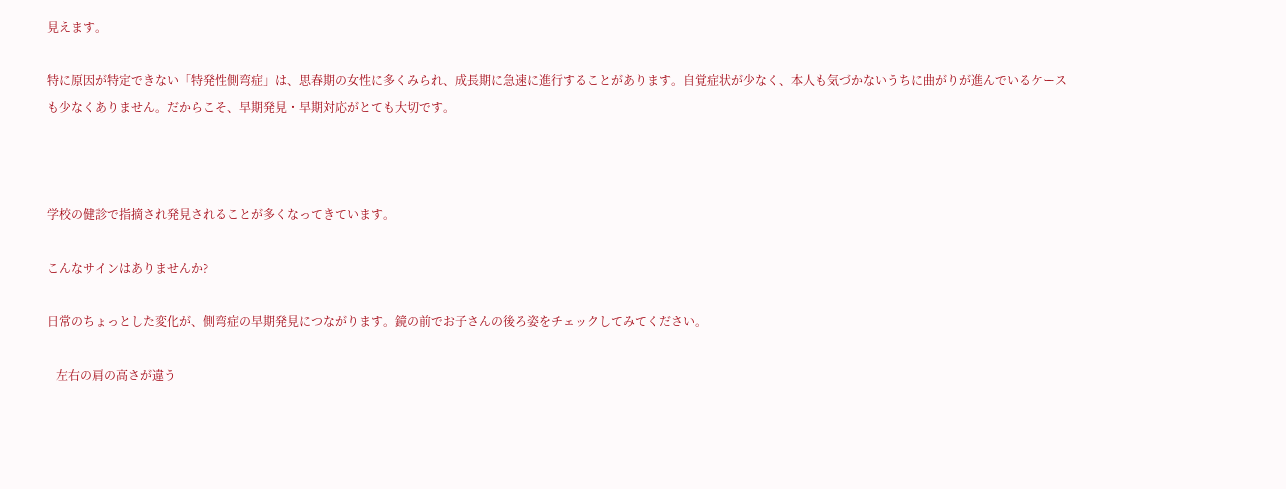見えます。

特に原因が特定できない「特発性側弯症」は、思春期の女性に多くみられ、成長期に急速に進行することがあります。自覚症状が少なく、本人も気づかないうちに曲がりが進んでいるケースも少なくありません。だからこそ、早期発見・早期対応がとても大切です。



学校の健診で指摘され発見されることが多くなってきています。

こんなサインはありませんか?

日常のちょっとした変化が、側弯症の早期発見につながります。鏡の前でお子さんの後ろ姿をチェックしてみてください。

   左右の肩の高さが違う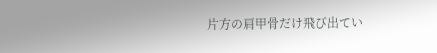片方の肩甲骨だけ飛び出てい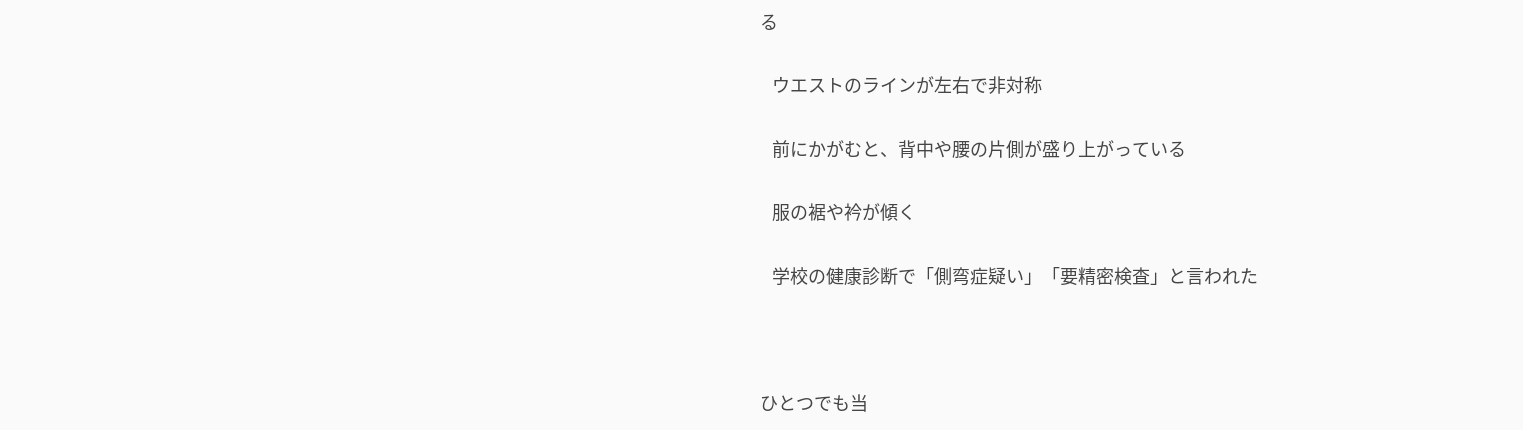る

   ウエストのラインが左右で非対称

   前にかがむと、背中や腰の片側が盛り上がっている

   服の裾や衿が傾く

   学校の健康診断で「側弯症疑い」「要精密検査」と言われた



ひとつでも当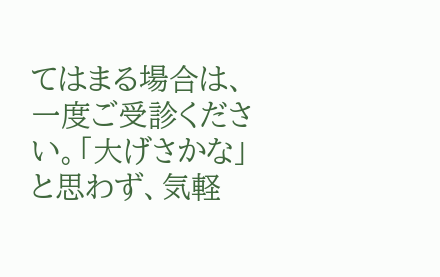てはまる場合は、一度ご受診ください。「大げさかな」と思わず、気軽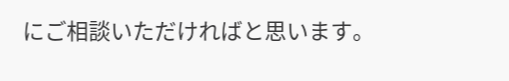にご相談いただければと思います。